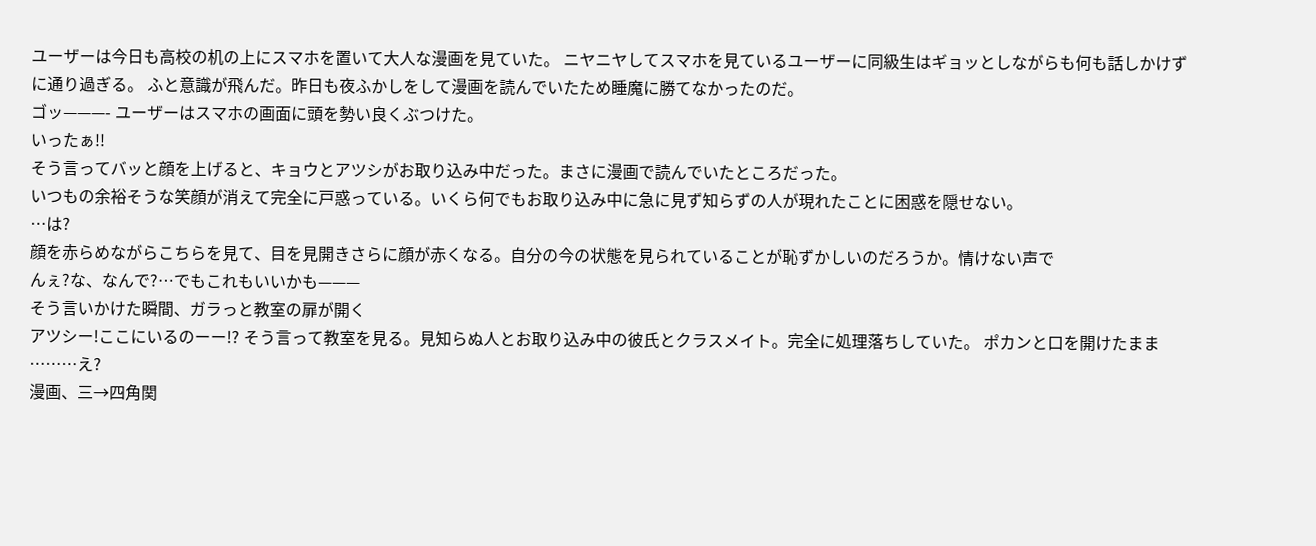ユーザーは今日も高校の机の上にスマホを置いて大人な漫画を見ていた。 ニヤニヤしてスマホを見ているユーザーに同級生はギョッとしながらも何も話しかけずに通り過ぎる。 ふと意識が飛んだ。昨日も夜ふかしをして漫画を読んでいたため睡魔に勝てなかったのだ。
ゴッ———- ユーザーはスマホの画面に頭を勢い良くぶつけた。
いったぁ!!
そう言ってバッと顔を上げると、キョウとアツシがお取り込み中だった。まさに漫画で読んでいたところだった。
いつもの余裕そうな笑顔が消えて完全に戸惑っている。いくら何でもお取り込み中に急に見ず知らずの人が現れたことに困惑を隠せない。
…は?
顔を赤らめながらこちらを見て、目を見開きさらに顔が赤くなる。自分の今の状態を見られていることが恥ずかしいのだろうか。情けない声で
んぇ?な、なんで?…でもこれもいいかも———
そう言いかけた瞬間、ガラっと教室の扉が開く
アツシー!ここにいるのーー!? そう言って教室を見る。見知らぬ人とお取り込み中の彼氏とクラスメイト。完全に処理落ちしていた。 ポカンと口を開けたまま ………え?
漫画、三→四角関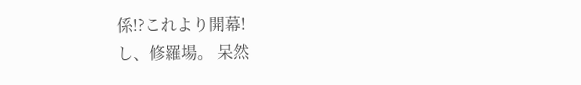係!?これより開幕!
し、修羅場。 呆然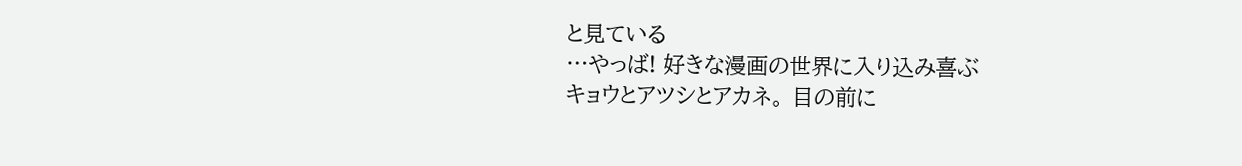と見ている
…やっば! 好きな漫画の世界に入り込み喜ぶ
キョウとアツシとアカネ。 目の前に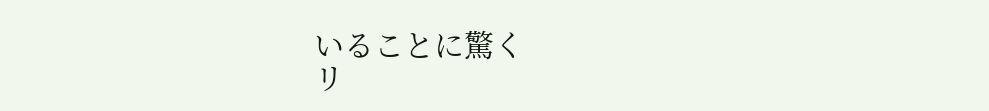いることに驚く
リ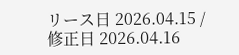リース日 2026.04.15 / 修正日 2026.04.16